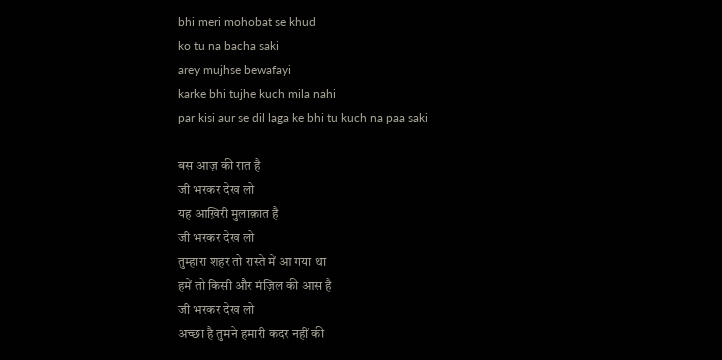bhi meri mohobat se khud
ko tu na bacha saki
arey mujhse bewafayi
karke bhi tujhe kuch mila nahi
par kisi aur se dil laga ke bhi tu kuch na paa saki

बस आज़ की रात है
जी भरकर देख लो
यह आख़िरी मुलाक़ात है
जी भरकर देख लो
तुम्हारा शहर तो रास्ते में आ गया था
हमें तो किसी और मंज़िल की आस है
जी भरकर देख लो
अच्छा है तुमने हमारी कदर नहीं की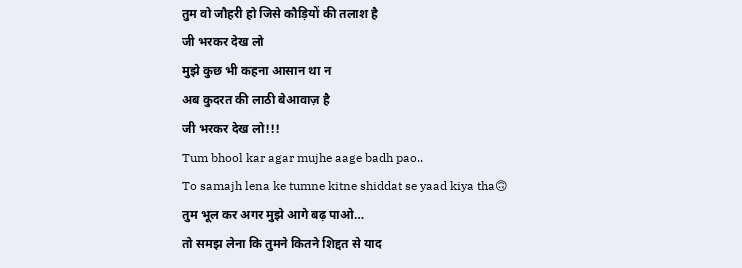तुम वो जौहरी हो जिसे कौड़ियों की तलाश है
जी भरकर देख लो
मुझे कुछ भी कहना आसान था न
अब कुदरत की लाठी बेआवाज़ है
जी भरकर देख लो!!!
Tum bhool kar agar mujhe aage badh pao..
To samajh lena ke tumne kitne shiddat se yaad kiya tha🙃
तुम भूल कर अगर मुझे आगे बढ़ पाओ…
तो समझ लेना कि तुमने कितने शिद्दत से याद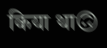किया था🙃